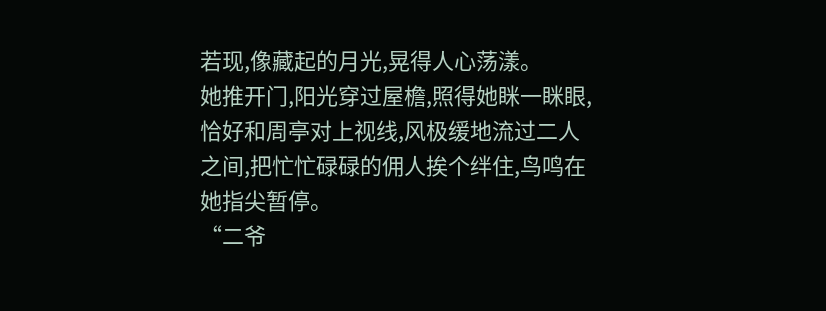若现,像藏起的月光,晃得人心荡漾。
她推开门,阳光穿过屋檐,照得她眯一眯眼,恰好和周亭对上视线,风极缓地流过二人之间,把忙忙碌碌的佣人挨个绊住,鸟鸣在她指尖暂停。
“二爷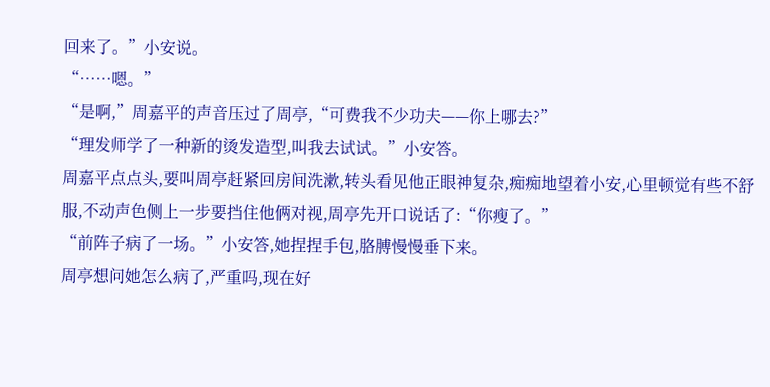回来了。”小安说。
“……嗯。”
“是啊,”周嘉平的声音压过了周亭,“可费我不少功夫——你上哪去?”
“理发师学了一种新的烫发造型,叫我去试试。”小安答。
周嘉平点点头,要叫周亭赶紧回房间洗漱,转头看见他正眼神复杂,痴痴地望着小安,心里顿觉有些不舒服,不动声色侧上一步要挡住他俩对视,周亭先开口说话了:“你瘦了。”
“前阵子病了一场。”小安答,她捏捏手包,胳膊慢慢垂下来。
周亭想问她怎么病了,严重吗,现在好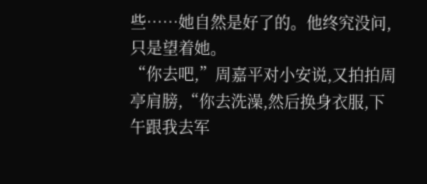些……她自然是好了的。他终究没问,只是望着她。
“你去吧,”周嘉平对小安说,又拍拍周亭肩膀,“你去洗澡,然后换身衣服,下午跟我去军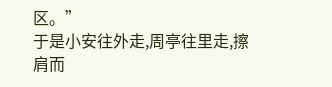区。”
于是小安往外走,周亭往里走,擦肩而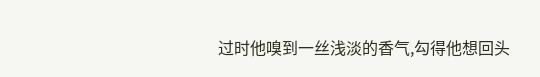过时他嗅到一丝浅淡的香气,勾得他想回头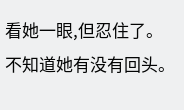看她一眼,但忍住了。
不知道她有没有回头。